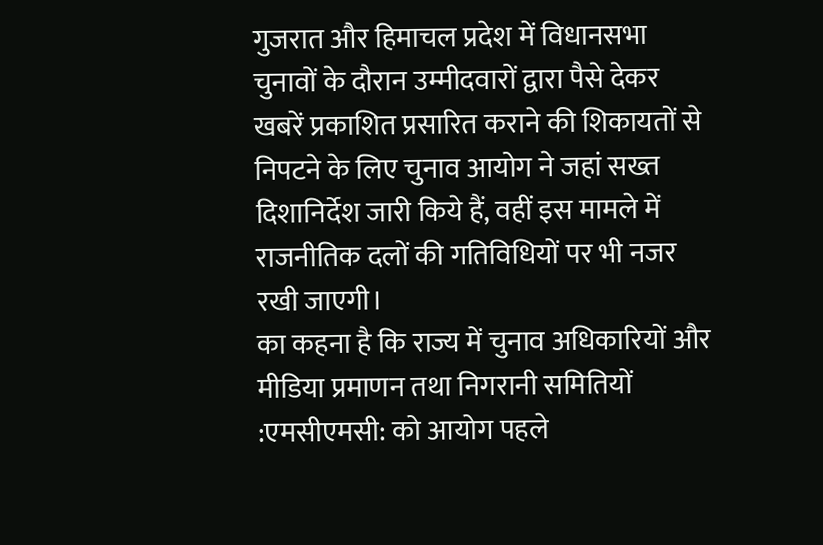गुजरात और हिमाचल प्रदेश में विधानसभा चुनावों के दौरान उम्मीदवारों द्वारा पैसे देकर खबरें प्रकाशित प्रसारित कराने की शिकायतों से निपटने के लिए चुनाव आयोग ने जहां सख्त दिशानिर्देश जारी किये हैं, वहीं इस मामले में राजनीतिक दलों की गतिविधियों पर भी नजर रखी जाएगी।
का कहना है कि राज्य में चुनाव अधिकारियों और मीडिया प्रमाणन तथा निगरानी समितियों :एमसीएमसी: को आयोग पहले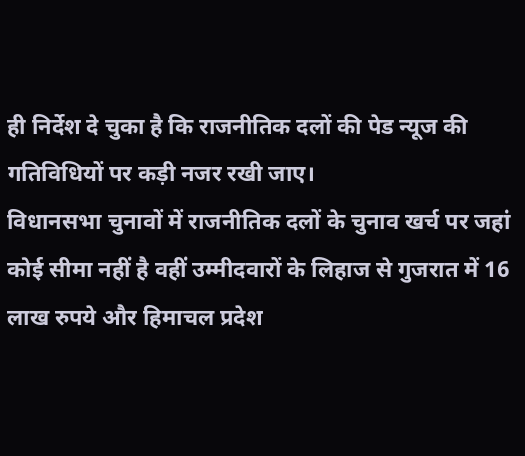ही निर्देश दे चुका है कि राजनीतिक दलों की पेड न्यूज की गतिविधियों पर कड़ी नजर रखी जाए।
विधानसभा चुनावों में राजनीतिक दलों के चुनाव खर्च पर जहां कोई सीमा नहीं है वहीं उम्मीदवारों के लिहाज से गुजरात में 16 लाख रुपये और हिमाचल प्रदेश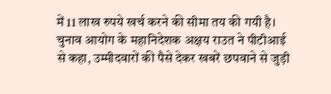में 11 लाख रुपये खर्च करने की सीमा तय की गयी है।
चुनाव आयोग के महानिदेशक अक्षय राउत ने पीटीआई से कहा, उम्मीदवारों की पैसे देकर खबरें छपवाने से जुड़ी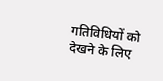गतिविधियों को देखने के लिए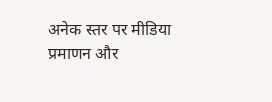अनेक स्तर पर मीडिया प्रमाणन और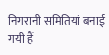निगरानी समितियां बनाई गयी हैं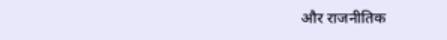और राजनीतिक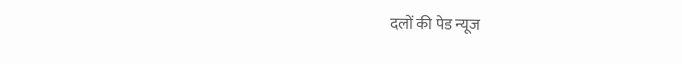दलों की पेड न्यूज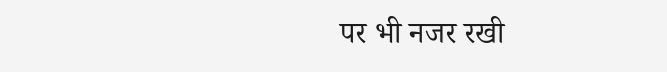पर भी नजर रखी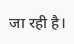जा रही है।